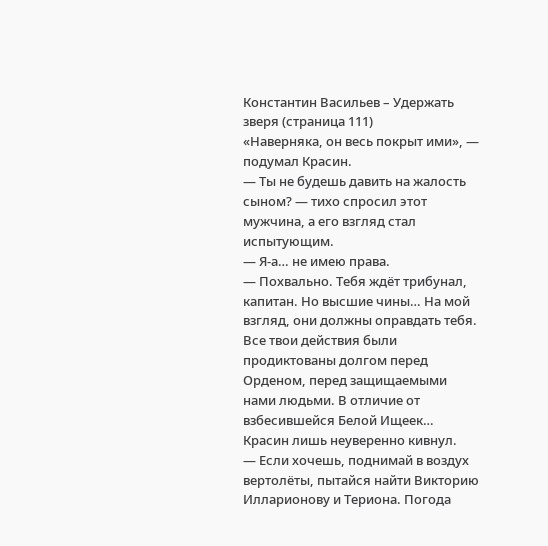Константин Васильев – Удержать зверя (страница 111)
«Наверняка, он весь покрыт ими», — подумал Красин.
— Ты не будешь давить на жалость сыном? — тихо спросил этот мужчина, а его взгляд стал испытующим.
— Я-а… не имею права.
— Похвально. Тебя ждёт трибунал, капитан. Но высшие чины… На мой взгляд, они должны оправдать тебя. Все твои действия были продиктованы долгом перед Орденом, перед защищаемыми нами людьми. В отличие от взбесившейся Белой Ищеек…
Красин лишь неуверенно кивнул.
— Если хочешь, поднимай в воздух вертолёты, пытайся найти Викторию Илларионову и Териона. Погода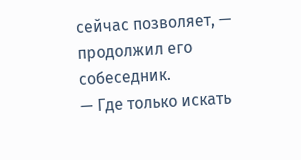сейчас позволяет, — продолжил его собеседник.
— Где только искать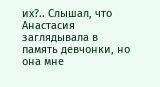их?.. Слышал, что Анастасия заглядывала в память девчонки, но она мне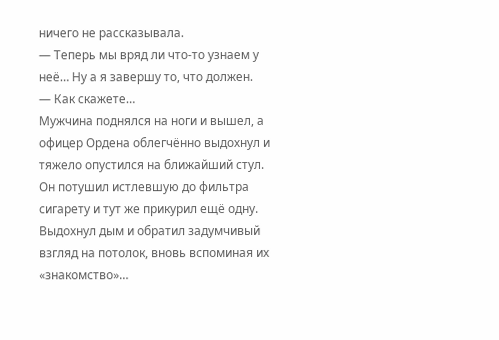ничего не рассказывала.
— Теперь мы вряд ли что-то узнаем у неё… Ну а я завершу то, что должен.
— Как скажете…
Мужчина поднялся на ноги и вышел, а офицер Ордена облегчённо выдохнул и тяжело опустился на ближайший стул. Он потушил истлевшую до фильтра сигарету и тут же прикурил ещё одну. Выдохнул дым и обратил задумчивый взгляд на потолок, вновь вспоминая их «знакомство»…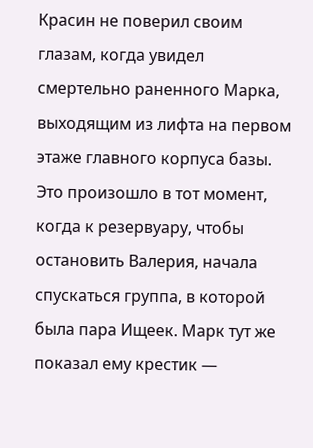Красин не поверил своим глазам, когда увидел смертельно раненного Марка, выходящим из лифта на первом этаже главного корпуса базы. Это произошло в тот момент, когда к резервуару, чтобы остановить Валерия, начала спускаться группа, в которой была пара Ищеек. Марк тут же показал ему крестик —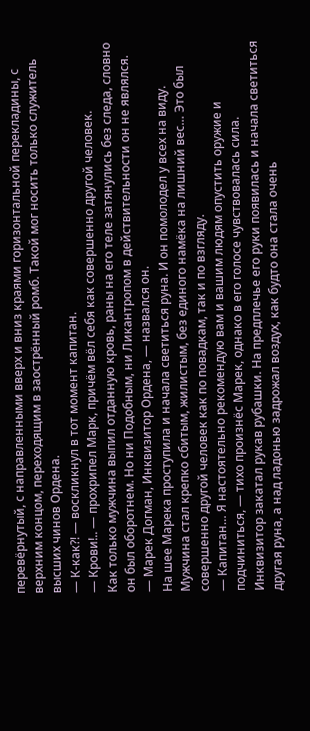перевёрнутый, с направленными вверх и вниз краями горизонтальной перекладины, с верхним концом, переходящим в заострённый ромб. Такой мог носить только служитель высших чинов Ордена.
— К-как?! — воскликнул в тот момент капитан.
— Крови!.. — прохрипел Марк, причём вёл себя как совершенно другой человек.
Как только мужчина выпил отданную кровь, раны на его теле затянулись без следа, словно он был оборотнем. Но ни Подобным, ни Ликантропом в действительности он не являлся.
— Марек Догман, Инквизитор Ордена, — назвался он.
На шее Марека проступила и начала светиться руна. И он помолодел у всех на виду. Мужчина стал крепко сбитым, жилистым, без единого намёка на лишний вес… Это был совершенно другой человек как по повадкам, так и по взгляду.
— Капитан… Я настоятельно рекомендую вам и вашим людям опустить оружие и подчиниться, — тихо произнёс Марек, однако в его голосе чувствовалась сила.
Инквизитор закатал рукав рубашки. На предплечье его руки появилась и начала светиться другая руна, а над ладонью задрожал воздух, как будто она стала очень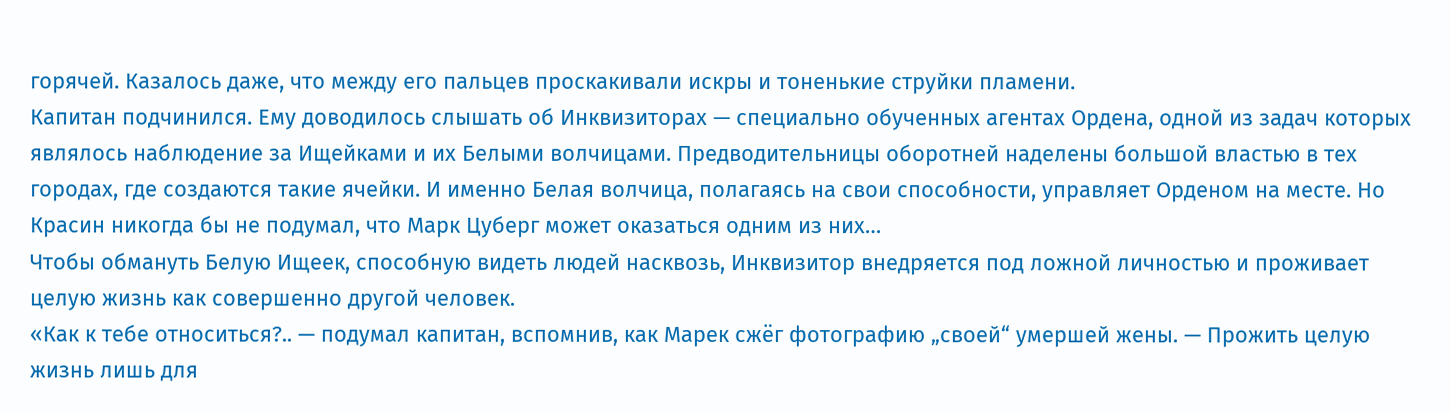горячей. Казалось даже, что между его пальцев проскакивали искры и тоненькие струйки пламени.
Капитан подчинился. Ему доводилось слышать об Инквизиторах — специально обученных агентах Ордена, одной из задач которых являлось наблюдение за Ищейками и их Белыми волчицами. Предводительницы оборотней наделены большой властью в тех городах, где создаются такие ячейки. И именно Белая волчица, полагаясь на свои способности, управляет Орденом на месте. Но Красин никогда бы не подумал, что Марк Цуберг может оказаться одним из них…
Чтобы обмануть Белую Ищеек, способную видеть людей насквозь, Инквизитор внедряется под ложной личностью и проживает целую жизнь как совершенно другой человек.
«Как к тебе относиться?.. — подумал капитан, вспомнив, как Марек сжёг фотографию „своей“ умершей жены. — Прожить целую жизнь лишь для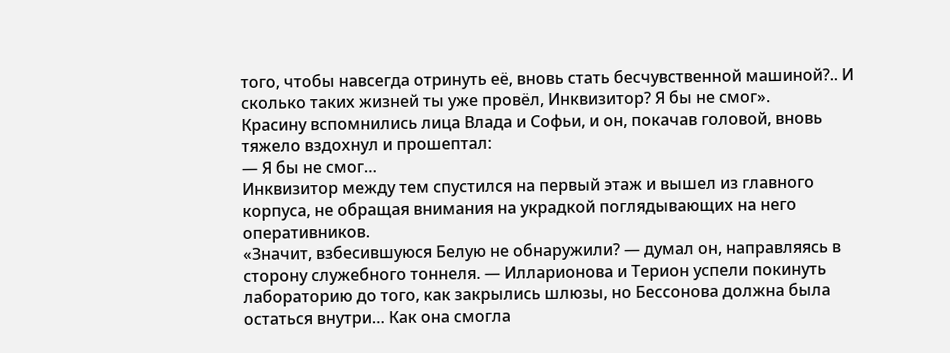того, чтобы навсегда отринуть её, вновь стать бесчувственной машиной?.. И сколько таких жизней ты уже провёл, Инквизитор? Я бы не смог».
Красину вспомнились лица Влада и Софьи, и он, покачав головой, вновь тяжело вздохнул и прошептал:
— Я бы не смог…
Инквизитор между тем спустился на первый этаж и вышел из главного корпуса, не обращая внимания на украдкой поглядывающих на него оперативников.
«Значит, взбесившуюся Белую не обнаружили? — думал он, направляясь в сторону служебного тоннеля. — Илларионова и Терион успели покинуть лабораторию до того, как закрылись шлюзы, но Бессонова должна была остаться внутри… Как она смогла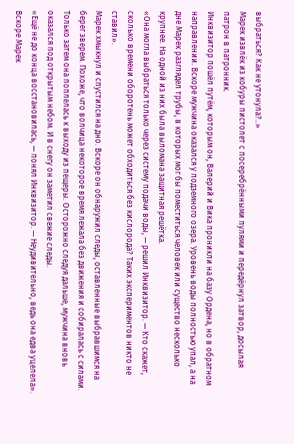выбраться? Как не утонула?..»
Марек извлёк из кобуры пистолет с посеребрёнными пулями и передёрнул затвор, досылая патрон в патронник.
Инквизитор пошёл путём, которым он, Валерий и Вика проникли на базу Ордена, но в обратном направлении. Вскоре мужчина оказался у подземного озера. Уровень воды полностью упал, а на дне Марек разглядел трубы, в которых мог бы поместиться человек или существо несколько крупнее. На одной из них была выломана защитная решётка.
«Она могла выбраться только через систему подачи воды, — решил Инквизитор. — Кто скажет, сколько времени оборотень может обходиться без кислорода? Таких экспериментов никто не ставил».
Марек хмыкнул и спустился на дно. Вскоре он обнаружил следы, оставленные выбравшимся на берег зверем. Похоже, что волчица некоторое время лежала без движения и собиралась с силами. Только затем она поплелась к выходу из пещеры. Осторожно следуя дальше, мужчина вновь оказался под открытым небом. И в снегу он заметил свежие следы.
«Ещё не до конца восстановилась, — понял Инквизитор. — Неудивительно, ведь она едва уцелела».
Вскоре Марек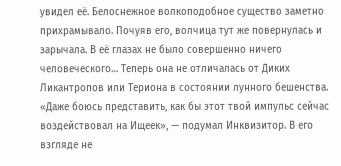увидел её. Белоснежное волкоподобное существо заметно прихрамывало. Почуяв его, волчица тут же повернулась и зарычала. В её глазах не было совершенно ничего человеческого… Теперь она не отличалась от Диких Ликантропов или Териона в состоянии лунного бешенства.
«Даже боюсь представить, как бы этот твой импульс сейчас воздействовал на Ищеек», — подумал Инквизитор. В его взгляде не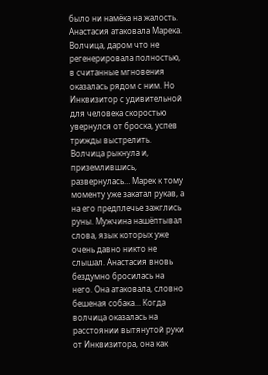было ни намёка на жалость.
Анастасия атаковала Марека. Волчица, даром что не регенерировала полностью, в считанные мгновения оказалась рядом с ним. Но Инквизитор с удивительной для человека скоростью увернулся от броска, успев трижды выстрелить. Волчица рыкнула и, приземлившись, развернулась… Марек к тому моменту уже закатал рукав, а на его предплечье зажглись руны. Мужчина нашёптывал слова, язык которых уже очень давно никто не слышал. Анастасия вновь бездумно бросилась на него. Она атаковала, словно бешеная собака… Когда волчица оказалась на расстоянии вытянутой руки от Инквизитора, она как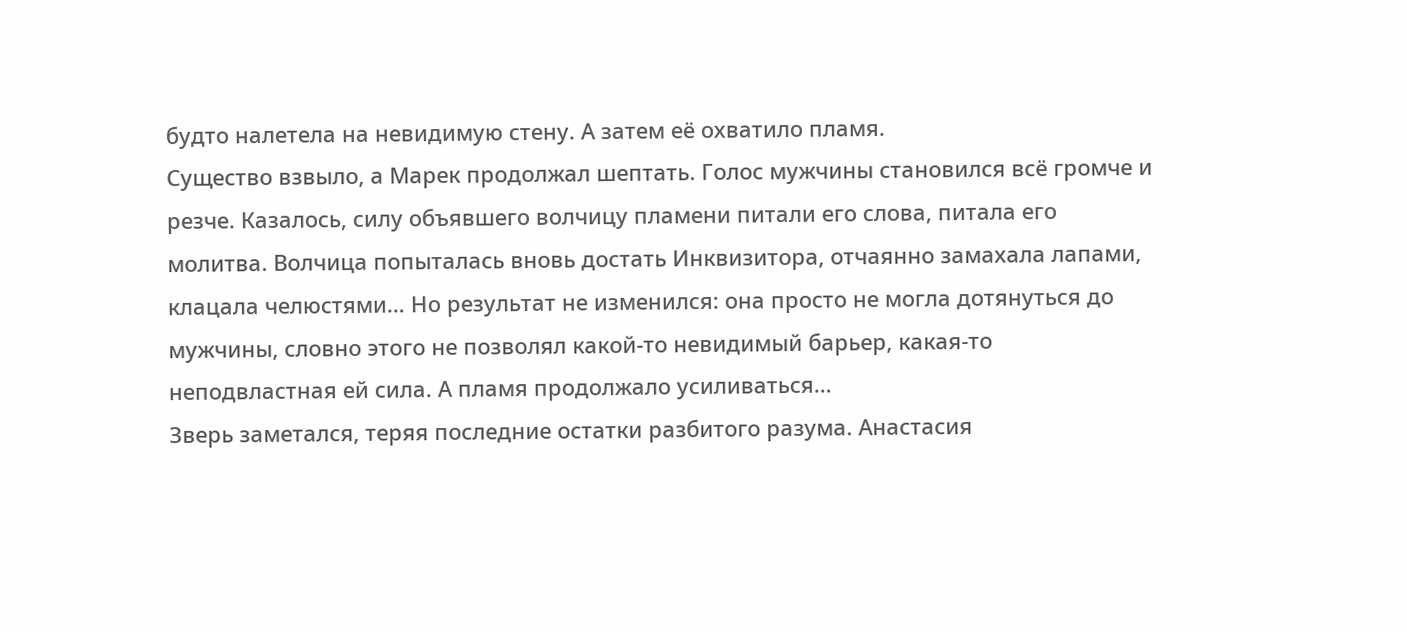будто налетела на невидимую стену. А затем её охватило пламя.
Существо взвыло, а Марек продолжал шептать. Голос мужчины становился всё громче и резче. Казалось, силу объявшего волчицу пламени питали его слова, питала его молитва. Волчица попыталась вновь достать Инквизитора, отчаянно замахала лапами, клацала челюстями… Но результат не изменился: она просто не могла дотянуться до мужчины, словно этого не позволял какой-то невидимый барьер, какая-то неподвластная ей сила. А пламя продолжало усиливаться…
Зверь заметался, теряя последние остатки разбитого разума. Анастасия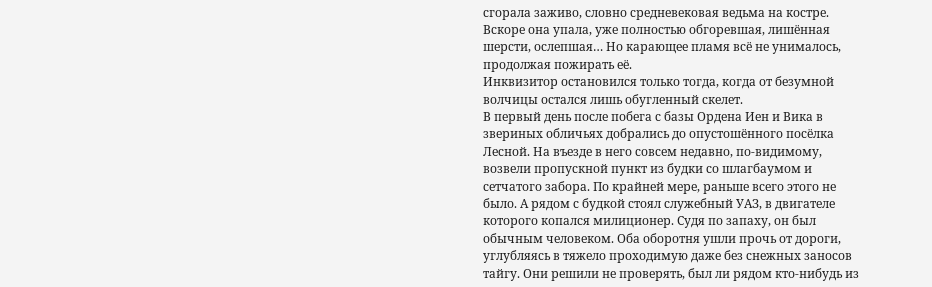сгорала заживо, словно средневековая ведьма на костре. Вскоре она упала, уже полностью обгоревшая, лишённая шерсти, ослепшая… Но карающее пламя всё не унималось, продолжая пожирать её.
Инквизитор остановился только тогда, когда от безумной волчицы остался лишь обугленный скелет.
В первый день после побега с базы Ордена Иен и Вика в звериных обличьях добрались до опустошённого посёлка Лесной. На въезде в него совсем недавно, по-видимому, возвели пропускной пункт из будки со шлагбаумом и сетчатого забора. По крайней мере, раньше всего этого не было. А рядом с будкой стоял служебный УАЗ, в двигателе которого копался милиционер. Судя по запаху, он был обычным человеком. Оба оборотня ушли прочь от дороги, углубляясь в тяжело проходимую даже без снежных заносов тайгу. Они решили не проверять, был ли рядом кто-нибудь из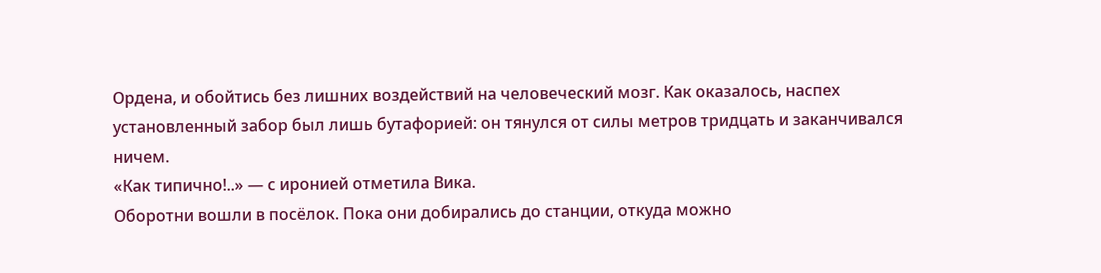Ордена, и обойтись без лишних воздействий на человеческий мозг. Как оказалось, наспех установленный забор был лишь бутафорией: он тянулся от силы метров тридцать и заканчивался ничем.
«Как типично!..» — с иронией отметила Вика.
Оборотни вошли в посёлок. Пока они добирались до станции, откуда можно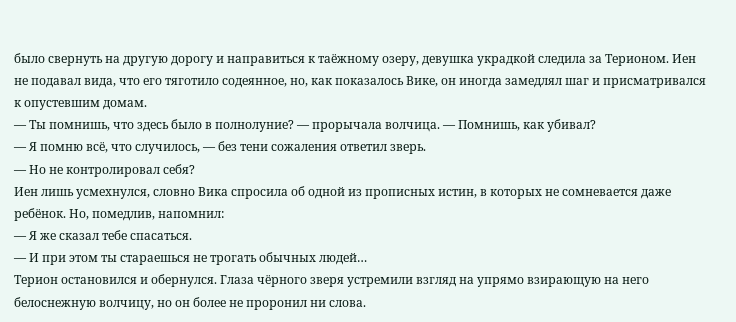было свернуть на другую дорогу и направиться к таёжному озеру, девушка украдкой следила за Терионом. Иен не подавал вида, что его тяготило содеянное, но, как показалось Вике, он иногда замедлял шаг и присматривался к опустевшим домам.
— Ты помнишь, что здесь было в полнолуние? — прорычала волчица. — Помнишь, как убивал?
— Я помню всё, что случилось, — без тени сожаления ответил зверь.
— Но не контролировал себя?
Иен лишь усмехнулся, словно Вика спросила об одной из прописных истин, в которых не сомневается даже ребёнок. Но, помедлив, напомнил:
— Я же сказал тебе спасаться.
— И при этом ты стараешься не трогать обычных людей…
Терион остановился и обернулся. Глаза чёрного зверя устремили взгляд на упрямо взирающую на него белоснежную волчицу, но он более не проронил ни слова.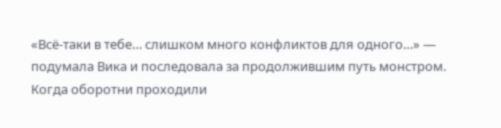«Всё-таки в тебе… слишком много конфликтов для одного…» — подумала Вика и последовала за продолжившим путь монстром.
Когда оборотни проходили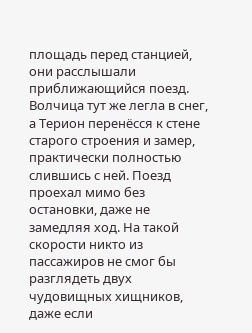площадь перед станцией, они расслышали приближающийся поезд. Волчица тут же легла в снег, а Терион перенёсся к стене старого строения и замер, практически полностью слившись с ней. Поезд проехал мимо без остановки, даже не замедляя ход. На такой скорости никто из пассажиров не смог бы разглядеть двух чудовищных хищников, даже если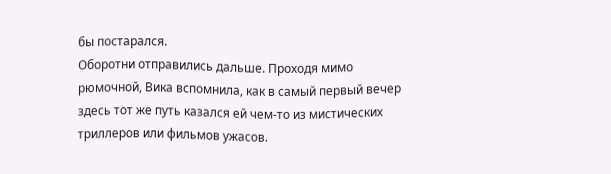бы постарался.
Оборотни отправились дальше. Проходя мимо рюмочной, Вика вспомнила, как в самый первый вечер здесь тот же путь казался ей чем-то из мистических триллеров или фильмов ужасов.